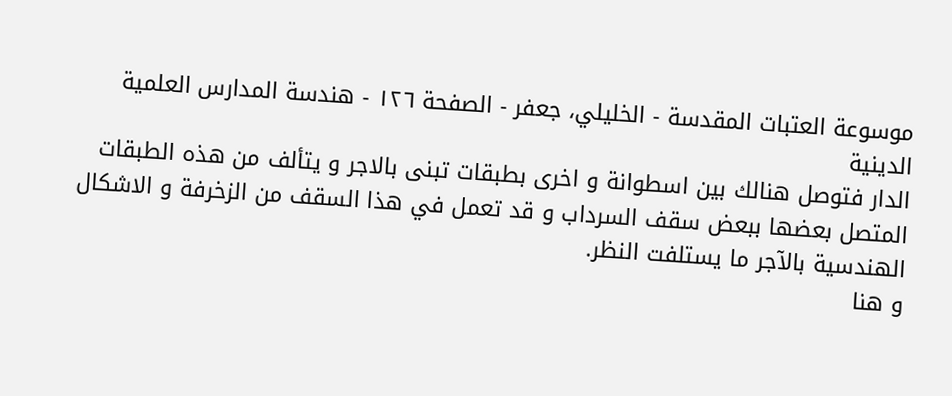موسوعة العتبات المقدسة - الخليلي، جعفر - الصفحة ١٢٦ - هندسة المدارس العلمية الدينية
الدار فتوصل هنالك بين اسطوانة و اخرى بطبقات تبنى بالاجر و يتألف من هذه الطبقات المتصل بعضها ببعض سقف السرداب و قد تعمل في هذا السقف من الزخرفة و الاشكال الهندسية بالآجر ما يستلفت النظر.
و هنا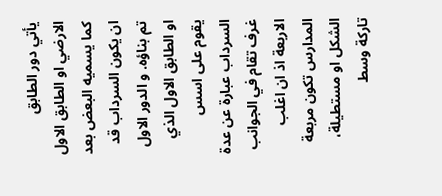يأتي دور الطابق الارضي او الطابق الاول كما يسميه البعض بعد ان يكون السرداب قد تم بناؤه. و الدور الاول او الطابق الاول الذي يقوم على اسس السرداب عبارة عن عدة غرف تقام في الجوانب الاربعة اذ ان اغلب المدارس تكون مربعة الشكل او مستطيلة، تاركة وسط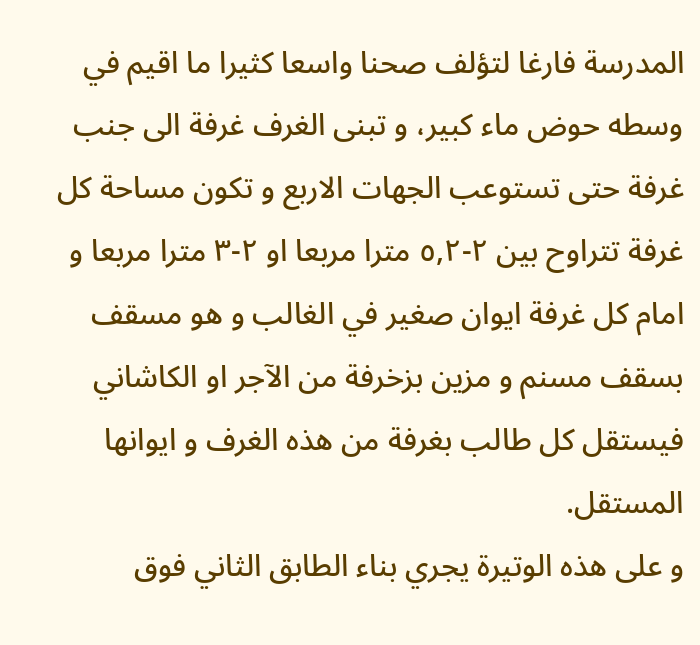المدرسة فارغا لتؤلف صحنا واسعا كثيرا ما اقيم في وسطه حوض ماء كبير، و تبنى الغرف غرفة الى جنب غرفة حتى تستوعب الجهات الاربع و تكون مساحة كل غرفة تتراوح بين ٢-٥,٢ مترا مربعا او ٢-٣ مترا مربعا و امام كل غرفة ايوان صغير في الغالب و هو مسقف بسقف مسنم و مزين بزخرفة من الآجر او الكاشاني فيستقل كل طالب بغرفة من هذه الغرف و ايوانها المستقل.
و على هذه الوتيرة يجري بناء الطابق الثاني فوق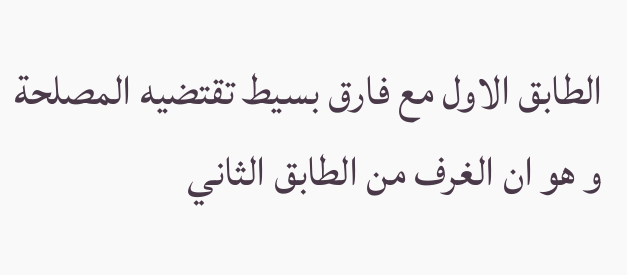الطابق الاول مع فارق بسيط تقتضيه المصلحة و هو ان الغرف من الطابق الثاني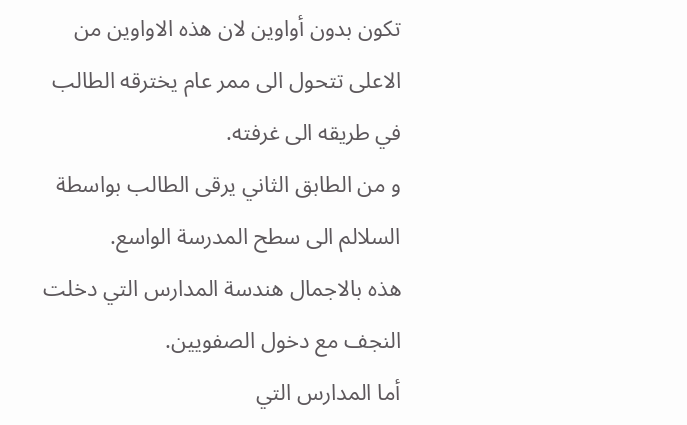تكون بدون أواوين لان هذه الاواوين من الاعلى تتحول الى ممر عام يخترقه الطالب في طريقه الى غرفته.
و من الطابق الثاني يرقى الطالب بواسطة السلالم الى سطح المدرسة الواسع.
هذه بالاجمال هندسة المدارس التي دخلت النجف مع دخول الصفويين.
أما المدارس التي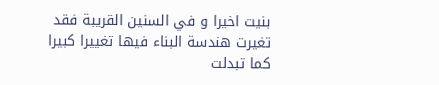بنيت اخيرا و في السنين القريبة فقد تغيرت هندسة البناء فيها تغييرا كبيرا كما تبدلت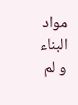مواد البناء و لم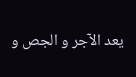يعد الآجر و الجص و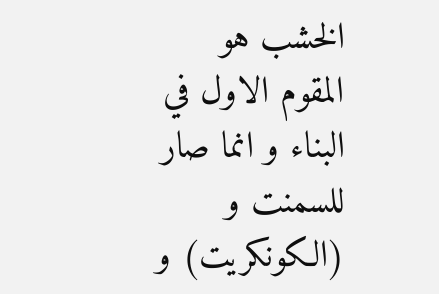الخشب هو المقوم الاول في البناء و انما صار للسمنت و (الكونكريت) و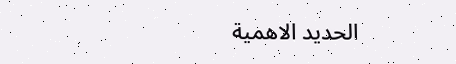الحديد الاهمية